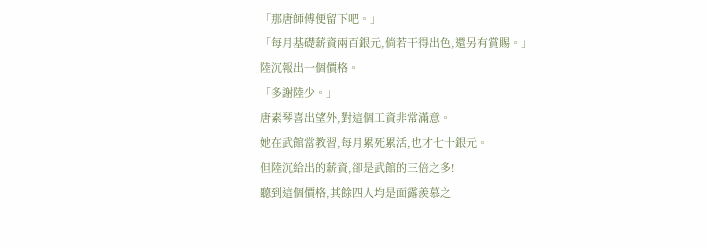「那唐師傅便留下吧。」
「每月基礎薪資兩百銀元,倘若干得出色,還另有賞賜。」
陸沉報出一個價格。
「多謝陸少。」
唐素琴喜出望外,對這個工資非常滿意。
她在武館當教習,每月累死累活,也才七十銀元。
但陸沉給出的薪資,卻是武館的三倍之多!
聽到這個價格,其餘四人均是面露羨慕之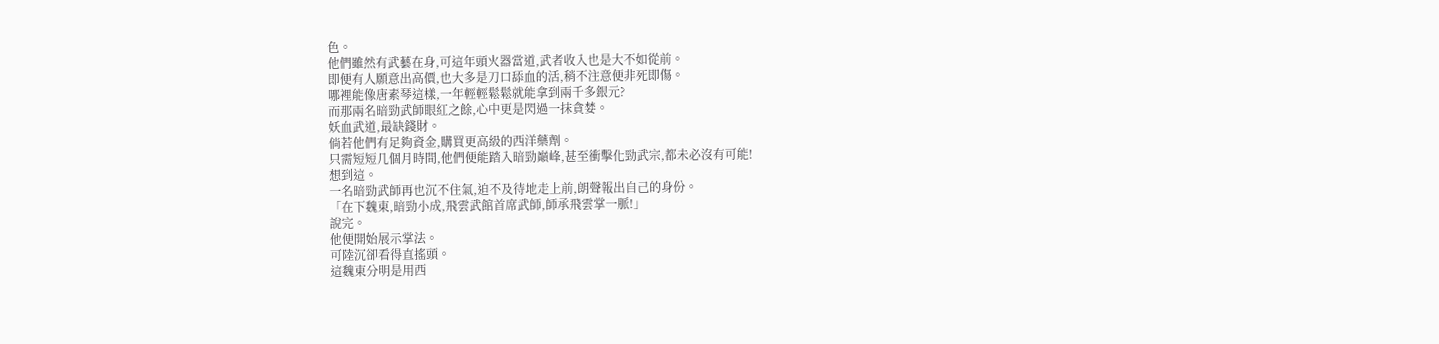色。
他們雖然有武藝在身,可這年頭火器當道,武者收入也是大不如從前。
即便有人願意出高價,也大多是刀口舔血的活,稍不注意便非死即傷。
哪裡能像唐素琴這樣,一年輕輕鬆鬆就能拿到兩千多銀元?
而那兩名暗勁武師眼紅之餘,心中更是閃過一抹貪婪。
妖血武道,最缺錢財。
倘若他們有足夠資金,購買更高級的西洋藥劑。
只需短短几個月時間,他們便能踏入暗勁巔峰,甚至衝擊化勁武宗,都未必沒有可能!
想到這。
一名暗勁武師再也沉不住氣,迫不及待地走上前,朗聲報出自己的身份。
「在下魏東,暗勁小成,飛雲武館首席武師,師承飛雲掌一脈!」
說完。
他便開始展示掌法。
可陸沉卻看得直搖頭。
這魏東分明是用西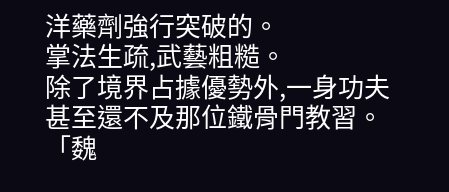洋藥劑強行突破的。
掌法生疏,武藝粗糙。
除了境界占據優勢外,一身功夫甚至還不及那位鐵骨門教習。
「魏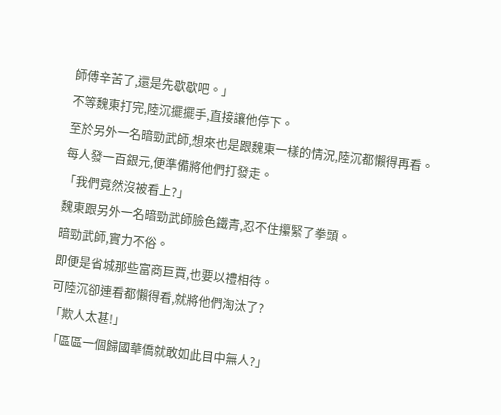師傅辛苦了,還是先歇歇吧。」
不等魏東打完,陸沉擺擺手,直接讓他停下。
至於另外一名暗勁武師,想來也是跟魏東一樣的情況,陸沉都懶得再看。
每人發一百銀元,便準備將他們打發走。
「我們竟然沒被看上?」
魏東跟另外一名暗勁武師臉色鐵青,忍不住攥緊了拳頭。
暗勁武師,實力不俗。
即便是省城那些富商巨賈,也要以禮相待。
可陸沉卻連看都懶得看,就將他們淘汰了?
「欺人太甚!」
「區區一個歸國華僑就敢如此目中無人?」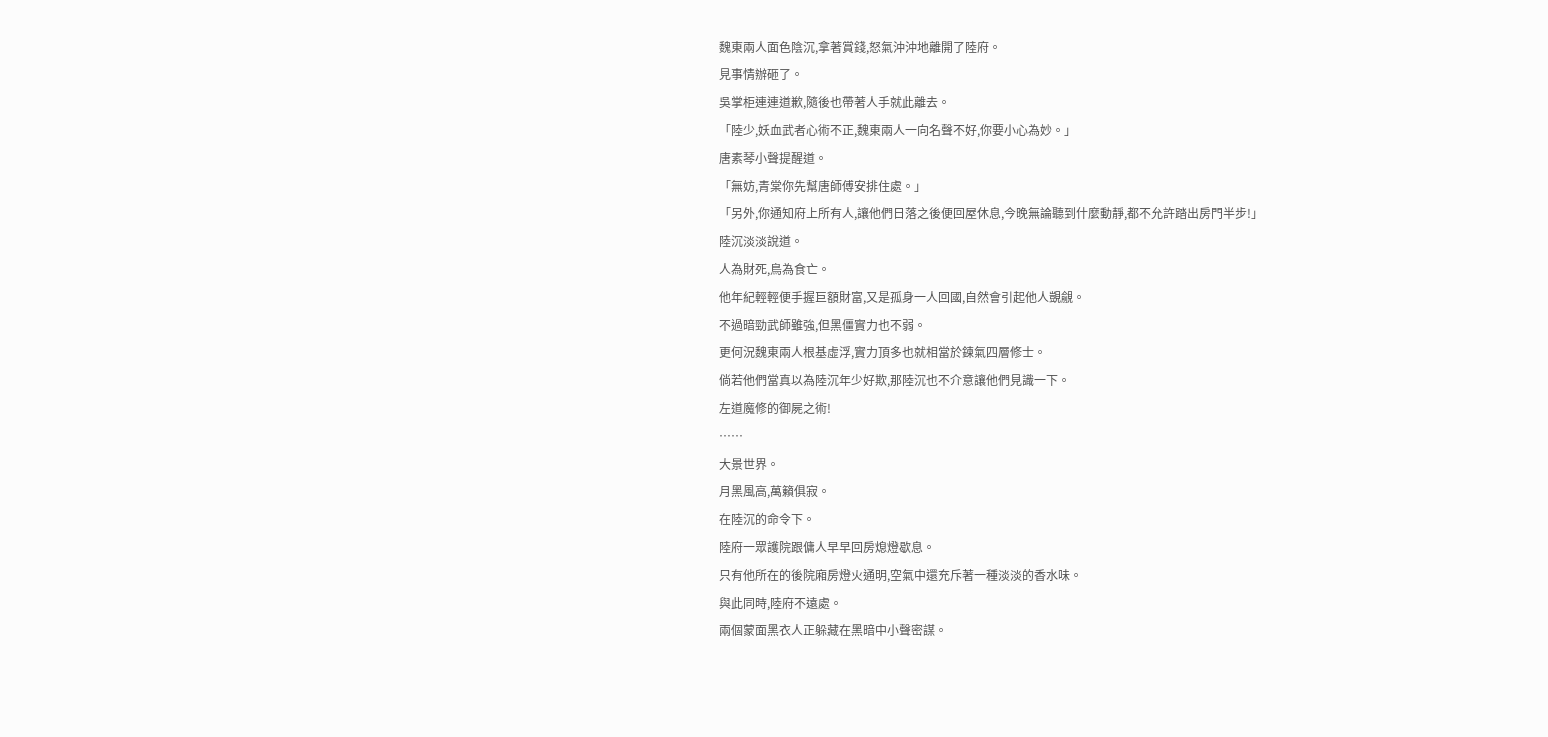魏東兩人面色陰沉,拿著賞錢,怒氣沖沖地離開了陸府。
見事情辦砸了。
吳掌柜連連道歉,隨後也帶著人手就此離去。
「陸少,妖血武者心術不正,魏東兩人一向名聲不好,你要小心為妙。」
唐素琴小聲提醒道。
「無妨,青棠你先幫唐師傅安排住處。」
「另外,你通知府上所有人,讓他們日落之後便回屋休息,今晚無論聽到什麼動靜,都不允許踏出房門半步!」
陸沉淡淡說道。
人為財死,鳥為食亡。
他年紀輕輕便手握巨額財富,又是孤身一人回國,自然會引起他人覬覦。
不過暗勁武師雖強,但黑僵實力也不弱。
更何況魏東兩人根基虛浮,實力頂多也就相當於鍊氣四層修士。
倘若他們當真以為陸沉年少好欺,那陸沉也不介意讓他們見識一下。
左道魔修的御屍之術!
……
大景世界。
月黑風高,萬籟俱寂。
在陸沉的命令下。
陸府一眾護院跟傭人早早回房熄燈歇息。
只有他所在的後院廂房燈火通明,空氣中還充斥著一種淡淡的香水味。
與此同時,陸府不遠處。
兩個蒙面黑衣人正躲藏在黑暗中小聲密謀。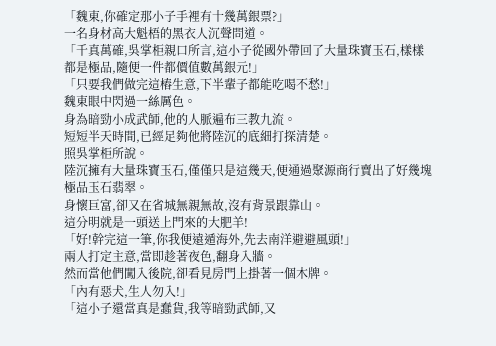「魏東,你確定那小子手裡有十幾萬銀票?」
一名身材高大魁梧的黑衣人沉聲問道。
「千真萬確,吳掌柜親口所言,這小子從國外帶回了大量珠寶玉石,樣樣都是極品,隨便一件都價值數萬銀元!」
「只要我們做完這樁生意,下半輩子都能吃喝不愁!」
魏東眼中閃過一絲厲色。
身為暗勁小成武師,他的人脈遍布三教九流。
短短半天時間,已經足夠他將陸沉的底細打探清楚。
照吳掌柜所說。
陸沉擁有大量珠寶玉石,僅僅只是這幾天,便通過聚源商行賣出了好幾塊極品玉石翡翠。
身懷巨富,卻又在省城無親無故,沒有背景跟靠山。
這分明就是一頭送上門來的大肥羊!
「好!幹完這一筆,你我便遠遁海外,先去南洋避避風頭!」
兩人打定主意,當即趁著夜色,翻身入牆。
然而當他們闖入後院,卻看見房門上掛著一個木牌。
「內有惡犬,生人勿入!」
「這小子還當真是蠢貨,我等暗勁武師,又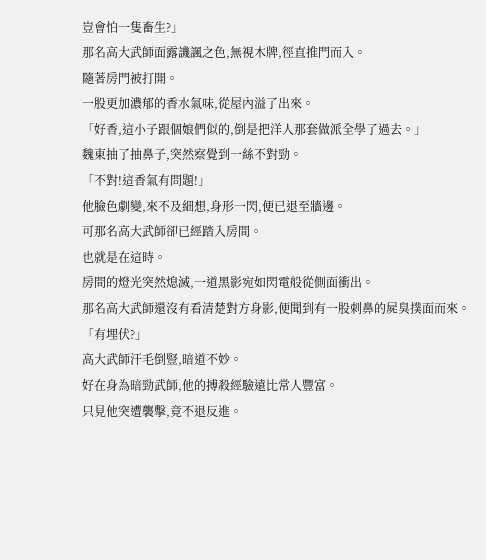豈會怕一隻畜生?」
那名高大武師面露譏諷之色,無視木牌,徑直推門而入。
隨著房門被打開。
一股更加濃郁的香水氣味,從屋內溢了出來。
「好香,這小子跟個娘們似的,倒是把洋人那套做派全學了過去。」
魏東抽了抽鼻子,突然察覺到一絲不對勁。
「不對!這香氣有問題!」
他臉色劇變,來不及細想,身形一閃,便已退至牆邊。
可那名高大武師卻已經踏入房間。
也就是在這時。
房間的燈光突然熄滅,一道黑影宛如閃電般從側面衝出。
那名高大武師還沒有看清楚對方身影,便聞到有一股刺鼻的屍臭撲面而來。
「有埋伏?」
高大武師汗毛倒豎,暗道不妙。
好在身為暗勁武師,他的搏殺經驗遠比常人豐富。
只見他突遭襲擊,竟不退反進。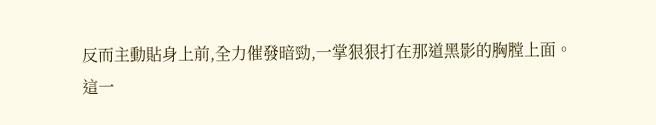反而主動貼身上前,全力催發暗勁,一掌狠狠打在那道黑影的胸膛上面。
這一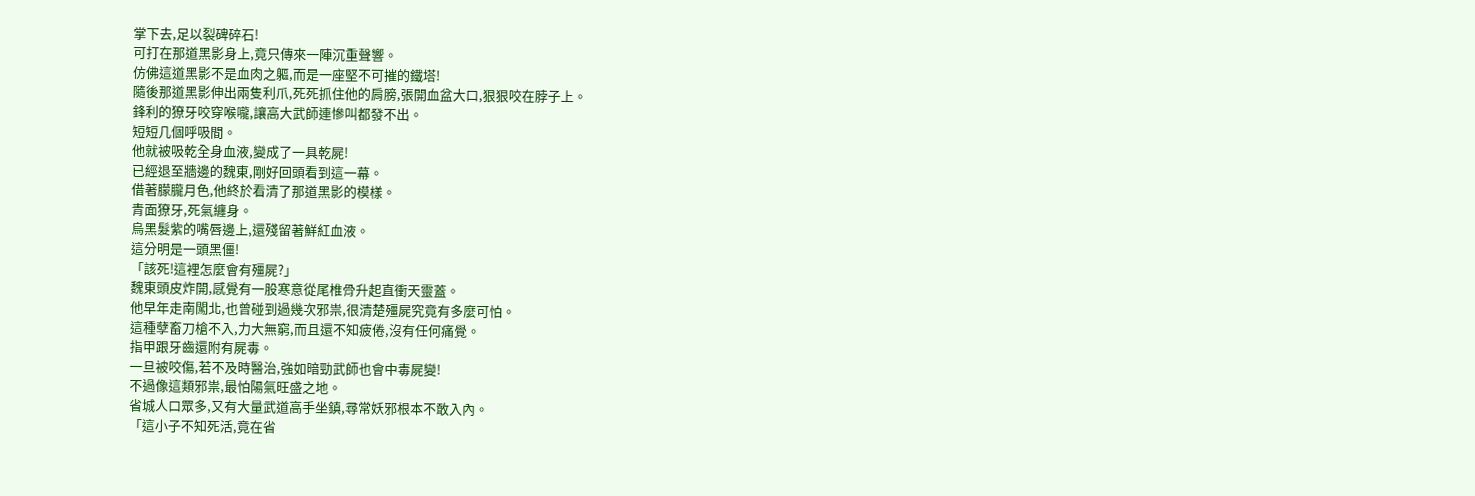掌下去,足以裂碑碎石!
可打在那道黑影身上,竟只傳來一陣沉重聲響。
仿佛這道黑影不是血肉之軀,而是一座堅不可摧的鐵塔!
隨後那道黑影伸出兩隻利爪,死死抓住他的肩膀,張開血盆大口,狠狠咬在脖子上。
鋒利的獠牙咬穿喉嚨,讓高大武師連慘叫都發不出。
短短几個呼吸間。
他就被吸乾全身血液,變成了一具乾屍!
已經退至牆邊的魏東,剛好回頭看到這一幕。
借著朦朧月色,他終於看清了那道黑影的模樣。
青面獠牙,死氣纏身。
烏黑髮紫的嘴唇邊上,還殘留著鮮紅血液。
這分明是一頭黑僵!
「該死!這裡怎麼會有殭屍?」
魏東頭皮炸開,感覺有一股寒意從尾椎骨升起直衝天靈蓋。
他早年走南闖北,也曾碰到過幾次邪祟,很清楚殭屍究竟有多麼可怕。
這種孽畜刀槍不入,力大無窮,而且還不知疲倦,沒有任何痛覺。
指甲跟牙齒還附有屍毒。
一旦被咬傷,若不及時醫治,強如暗勁武師也會中毒屍變!
不過像這類邪祟,最怕陽氣旺盛之地。
省城人口眾多,又有大量武道高手坐鎮,尋常妖邪根本不敢入內。
「這小子不知死活,竟在省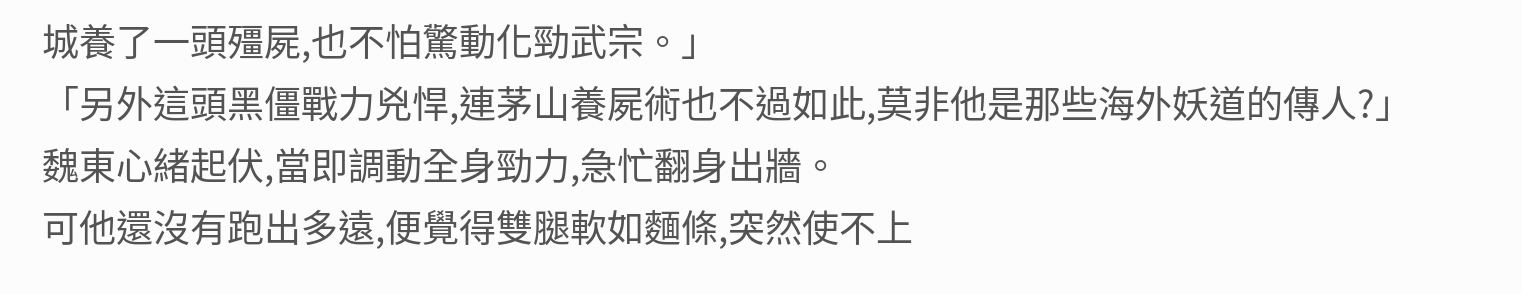城養了一頭殭屍,也不怕驚動化勁武宗。」
「另外這頭黑僵戰力兇悍,連茅山養屍術也不過如此,莫非他是那些海外妖道的傳人?」
魏東心緒起伏,當即調動全身勁力,急忙翻身出牆。
可他還沒有跑出多遠,便覺得雙腿軟如麵條,突然使不上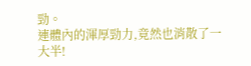勁。
連體內的渾厚勁力,竟然也消散了一大半!